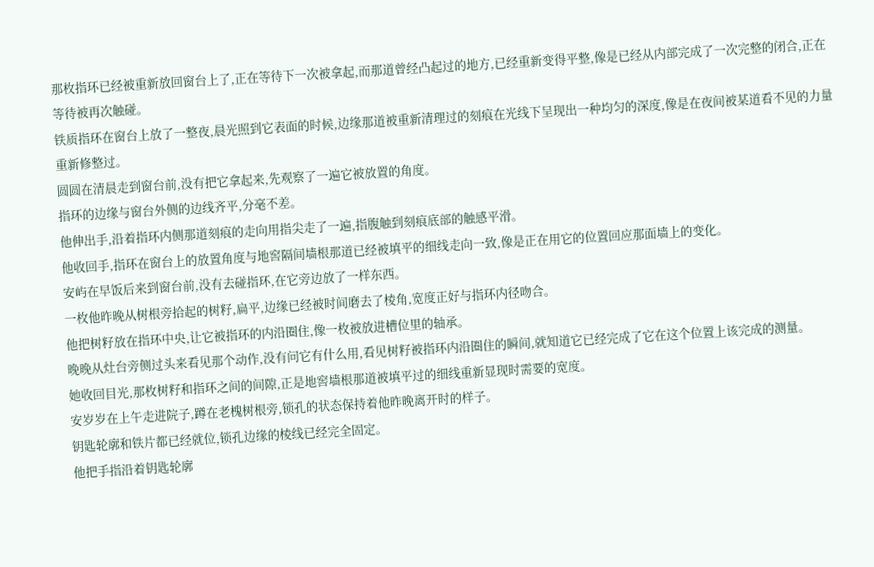那枚指环已经被重新放回窗台上了,正在等待下一次被拿起,而那道曾经凸起过的地方,已经重新变得平整,像是已经从内部完成了一次完整的闭合,正在等待被再次触碰。
铁质指环在窗台上放了一整夜,晨光照到它表面的时候,边缘那道被重新清理过的刻痕在光线下呈现出一种均匀的深度,像是在夜间被某道看不见的力量重新修整过。
圆圆在清晨走到窗台前,没有把它拿起来,先观察了一遍它被放置的角度。
指环的边缘与窗台外侧的边线齐平,分毫不差。
他伸出手,沿着指环内侧那道刻痕的走向用指尖走了一遍,指腹触到刻痕底部的触感平滑。
他收回手,指环在窗台上的放置角度与地窖隔间墙根那道已经被填平的细线走向一致,像是正在用它的位置回应那面墙上的变化。
安屿在早饭后来到窗台前,没有去碰指环,在它旁边放了一样东西。
一枚他昨晚从树根旁拾起的树籽,扁平,边缘已经被时间磨去了棱角,宽度正好与指环内径吻合。
他把树籽放在指环中央,让它被指环的内沿圈住,像一枚被放进槽位里的轴承。
晚晚从灶台旁侧过头来看见那个动作,没有问它有什么用,看见树籽被指环内沿圈住的瞬间,就知道它已经完成了它在这个位置上该完成的测量。
她收回目光,那枚树籽和指环之间的间隙,正是地窖墙根那道被填平过的细线重新显现时需要的宽度。
安岁岁在上午走进院子,蹲在老槐树根旁,锁孔的状态保持着他昨晚离开时的样子。
钥匙轮廓和铁片都已经就位,锁孔边缘的棱线已经完全固定。
他把手指沿着钥匙轮廓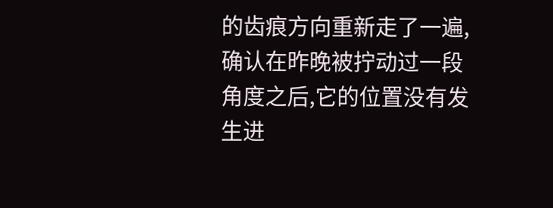的齿痕方向重新走了一遍,确认在昨晚被拧动过一段角度之后,它的位置没有发生进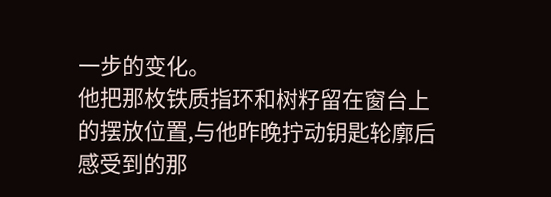一步的变化。
他把那枚铁质指环和树籽留在窗台上的摆放位置,与他昨晚拧动钥匙轮廓后感受到的那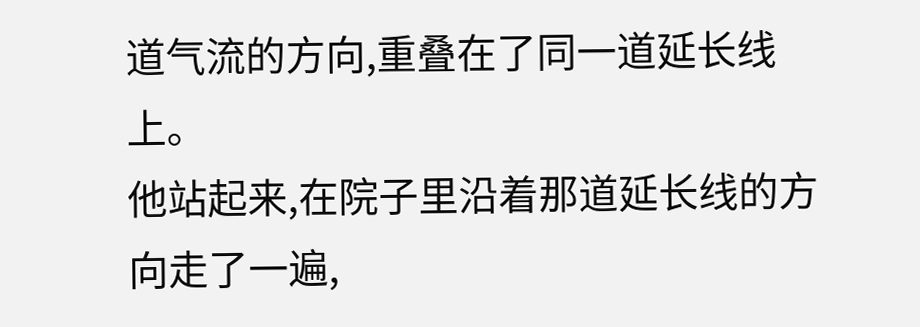道气流的方向,重叠在了同一道延长线上。
他站起来,在院子里沿着那道延长线的方向走了一遍,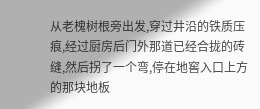从老槐树根旁出发,穿过井沿的铁质压痕,经过厨房后门外那道已经合拢的砖缝,然后拐了一个弯,停在地窖入口上方的那块地板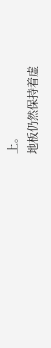上。
地板仍然保持着虚